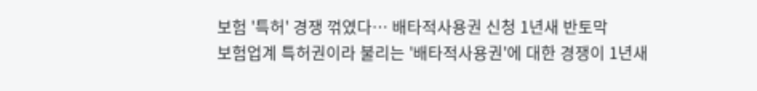보험 '특허' 경쟁 꺾였다… 배타적사용권 신청 1년새 반토막
보험업계 특허권이라 불리는 '배타적사용권'에 대한 경쟁이 1년새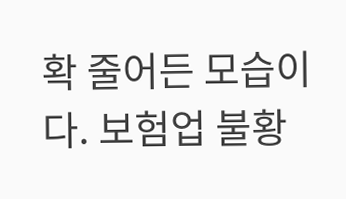확 줄어든 모습이다. 보험업 불황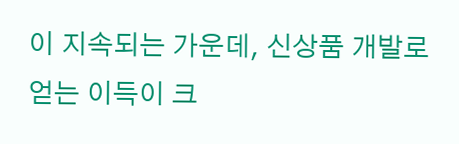이 지속되는 가운데, 신상품 개발로 얻는 이득이 크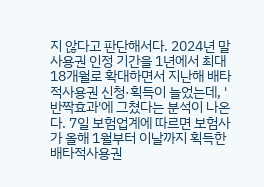지 않다고 판단해서다. 2024년 말 사용권 인정 기간을 1년에서 최대 18개월로 확대하면서 지난해 배타적사용권 신청·획득이 늘었는데, '반짝효과'에 그쳤다는 분석이 나온다. 7일 보험업계에 따르면 보험사가 올해 1월부터 이날까지 획득한 배타적사용권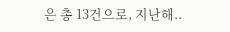은 총 13건으로, 지난해..